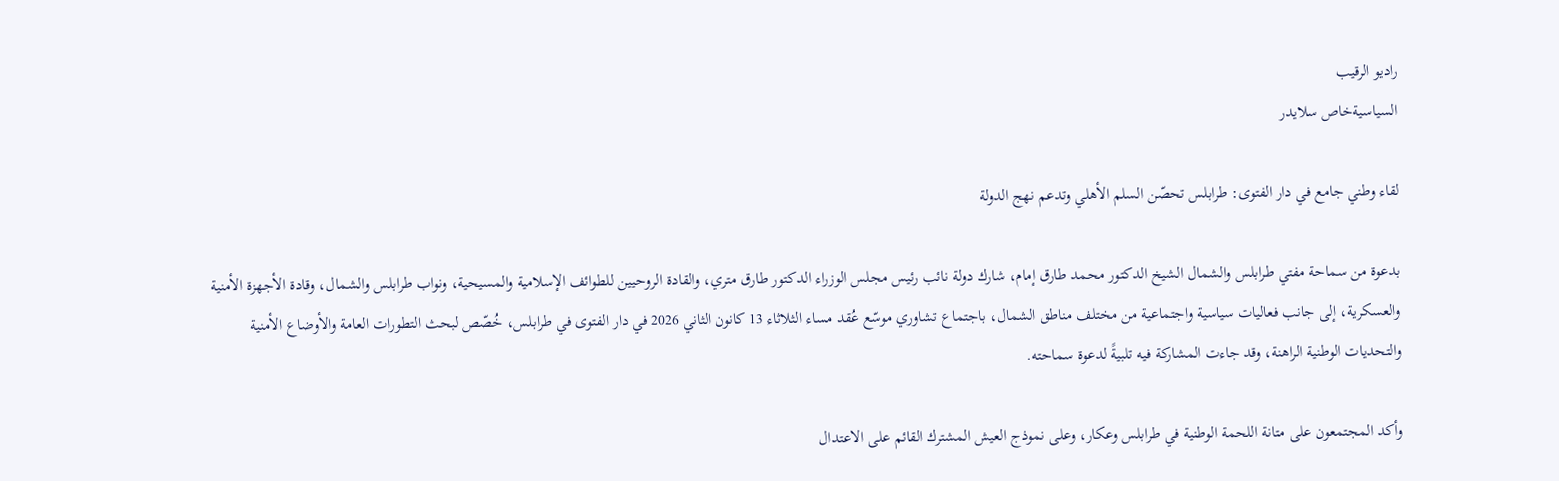راديو الرقيب
السياسيةخاص سلايدر

لقاء وطني جامع في دار الفتوى: طرابلس تحصّن السلم الأهلي وتدعم نهج الدولة

بدعوة من سماحة مفتي طرابلس والشمال الشيخ الدكتور محمد طارق إمام، شارك دولة نائب رئيس مجلس الوزراء الدكتور طارق متري، والقادة الروحيين للطوائف الإسلامية والمسيحية، ونواب طرابلس والشمال، وقادة الأجهزة الأمنية والعسكرية، إلى جانب فعاليات سياسية واجتماعية من مختلف مناطق الشمال، باجتماع تشاوري موسّع عُقد مساء الثلاثاء 13 كانون الثاني 2026 في دار الفتوى في طرابلس، خُصّص لبحث التطورات العامة والأوضاع الأمنية والتحديات الوطنية الراهنة، وقد جاءت المشاركة فيه تلبيةً لدعوة سماحته.

وأكد المجتمعون على متانة اللحمة الوطنية في طرابلس وعكار، وعلى نموذج العيش المشترك القائم على الاعتدال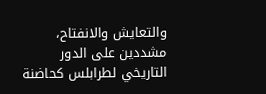والتعايش والانفتاح، مشددين على الدور التاريخي لطرابلس كحاضنة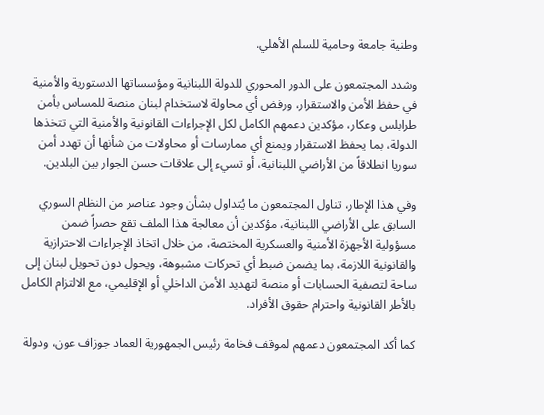وطنية جامعة وحامية للسلم الأهلي.

وشدد المجتمعون على الدور المحوري للدولة اللبنانية ومؤسساتها الدستورية والأمنية في حفظ الأمن والاستقرار، ورفض أي محاولة لاستخدام لبنان منصة للمساس بأمن طرابلس وعكار، مؤكدين دعمهم الكامل لكل الإجراءات القانونية والأمنية التي تتخذها الدولة، بما يحفظ الاستقرار ويمنع أي ممارسات أو محاولات من شأنها أن تهدد أمن سوريا انطلاقاً من الأراضي اللبنانية، أو تسيء إلى علاقات حسن الجوار بين البلدين.

وفي هذا الإطار، تناول المجتمعون ما يُتداول بشأن وجود عناصر من النظام السوري السابق على الأراضي اللبنانية، مؤكدين أن معالجة هذا الملف تقع حصراً ضمن مسؤولية الأجهزة الأمنية والعسكرية المختصة، من خلال اتخاذ الإجراءات الاحترازية والقانونية اللازمة، بما يضمن ضبط أي تحركات مشبوهة، ويحول دون تحويل لبنان إلى ساحة لتصفية الحسابات أو منصة لتهديد الأمن الداخلي أو الإقليمي، مع الالتزام الكامل بالأطر القانونية واحترام حقوق الأفراد.

كما أكد المجتمعون دعمهم لموقف فخامة رئيس الجمهورية العماد جوزاف عون، ودولة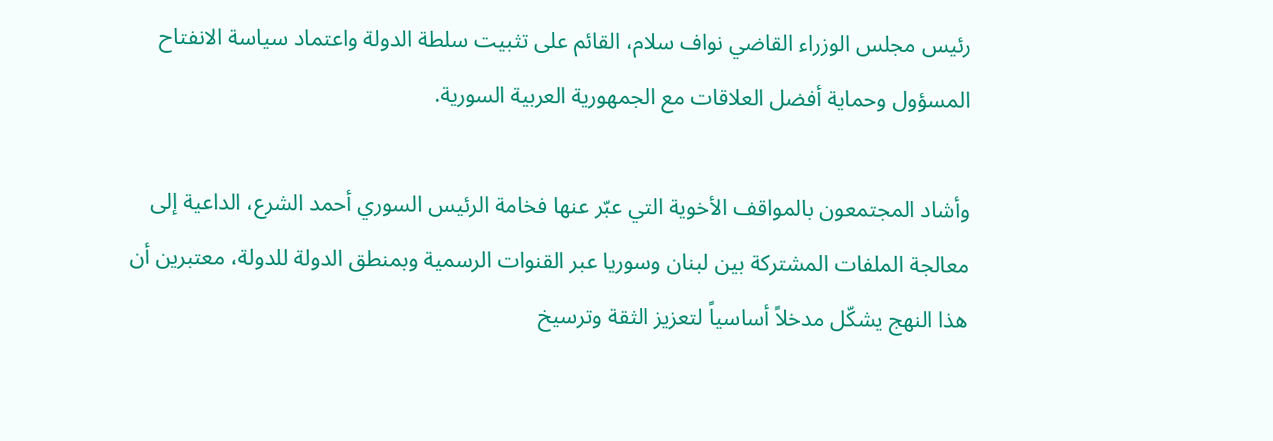رئيس مجلس الوزراء القاضي نواف سلام، القائم على تثبيت سلطة الدولة واعتماد سياسة الانفتاح المسؤول وحماية أفضل العلاقات مع الجمهورية العربية السورية.

وأشاد المجتمعون بالمواقف الأخوية التي عبّر عنها فخامة الرئيس السوري أحمد الشرع، الداعية إلى معالجة الملفات المشتركة بين لبنان وسوريا عبر القنوات الرسمية وبمنطق الدولة للدولة، معتبرين أن هذا النهج يشكّل مدخلاً أساسياً لتعزيز الثقة وترسيخ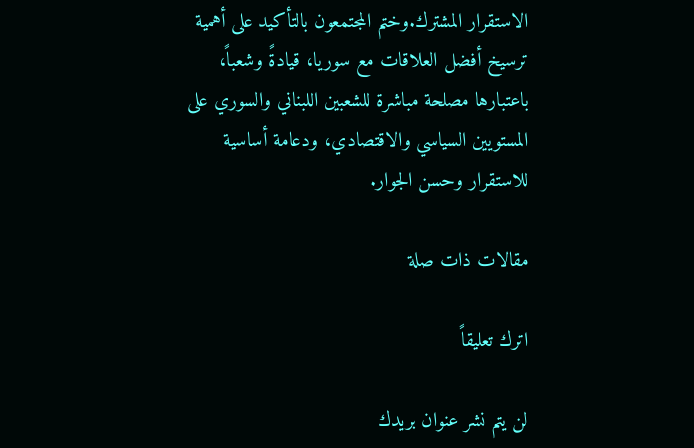الاستقرار المشترك.وختم المجتمعون بالتأكيد على أهمية ترسيخ أفضل العلاقات مع سوريا، قيادةً وشعباً، باعتبارها مصلحة مباشرة للشعبين اللبناني والسوري على المستويين السياسي والاقتصادي، ودعامة أساسية للاستقرار وحسن الجوار.

مقالات ذات صلة

اترك تعليقاً

لن يتم نشر عنوان بريدك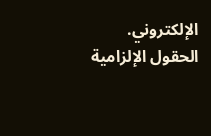الإلكتروني. الحقول الإلزامية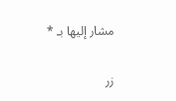مشار إليها بـ *

زر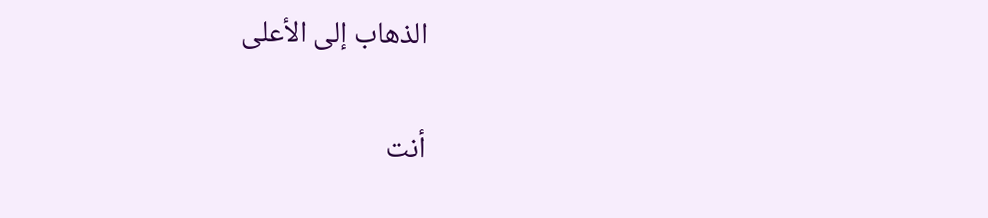الذهاب إلى الأعلى

أنت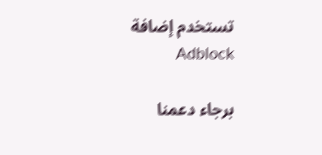تستخدم إضافة Adblock

برجاء دعمنا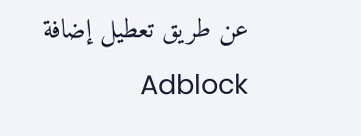عن طريق تعطيل إضافة Adblock